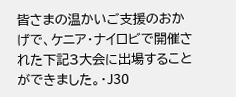皆さまの温かいご支援のおかげで、ケニア・ナイロビで開催された下記3大会に出場することができました。・J30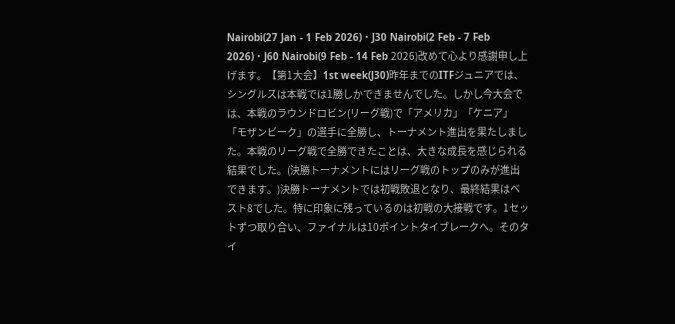Nairobi(27 Jan - 1 Feb 2026)・J30 Nairobi(2 Feb - 7 Feb 2026)・J60 Nairobi(9 Feb - 14 Feb 2026)改めて心より感謝申し上げます。【第1大会】1st week(J30)昨年までのITFジュニアでは、シングルスは本戦では1勝しかできませんでした。しかし今大会では、本戦のラウンドロビン(リーグ戦)で「アメリカ」「ケニア」「モザンビーク」の選手に全勝し、トーナメント進出を果たしました。本戦のリーグ戦で全勝できたことは、大きな成長を感じられる結果でした。(決勝トーナメントにはリーグ戦のトップのみが進出できます。)決勝トーナメントでは初戦敗退となり、最終結果はベスト8でした。特に印象に残っているのは初戦の大接戦です。1セットずつ取り合い、ファイナルは10ポイントタイブレークへ。そのタイ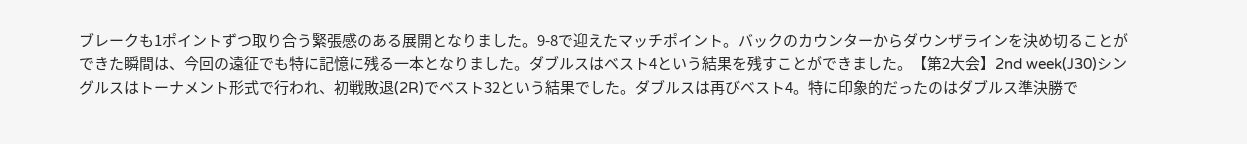ブレークも1ポイントずつ取り合う緊張感のある展開となりました。9-8で迎えたマッチポイント。バックのカウンターからダウンザラインを決め切ることができた瞬間は、今回の遠征でも特に記憶に残る一本となりました。ダブルスはベスト4という結果を残すことができました。【第2大会】2nd week(J30)シングルスはトーナメント形式で行われ、初戦敗退(2R)でベスト32という結果でした。ダブルスは再びベスト4。特に印象的だったのはダブルス準決勝で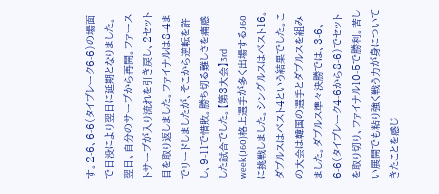す。2-6、6-6(タイブレーク6-6)の場面で日没により翌日に延期となりました。翌日、自分のサーブから再開。ファーストサーブが入り流れを引き戻し、2セット目を取り返しました。ファイナルは8-4までリードしましたが、そこから逆転を許し、9-11で惜敗。勝ち切る難しさを痛感した試合でした。【第3大会】3rd week(J60)格上選手が多く出場するJ60に挑戦しました。シングルスはベスト16。ダブルスはベスト4という結果でした。この大会は韓国の選手とダブルスを組みました。ダブルス準々決勝では、3-6、6-6(タイブレーク4-6から8-6)でセットを取り切り、ファイナル10-5で勝利。苦しい展開でも粘り強く戦う力が身についてきたことを感じ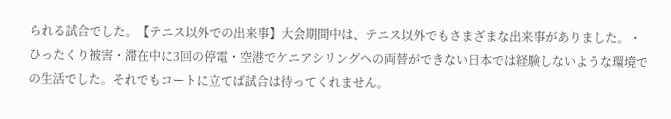られる試合でした。【テニス以外での出来事】大会期間中は、テニス以外でもさまざまな出来事がありました。・ひったくり被害・滞在中に3回の停電・空港でケニアシリングへの両替ができない日本では経験しないような環境での生活でした。それでもコートに立てば試合は待ってくれません。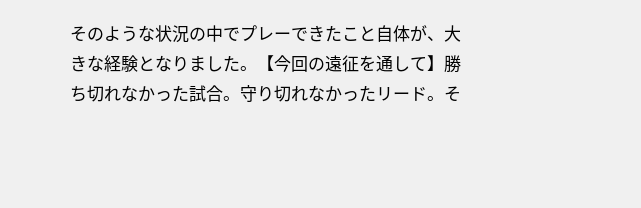そのような状況の中でプレーできたこと自体が、大きな経験となりました。【今回の遠征を通して】勝ち切れなかった試合。守り切れなかったリード。そ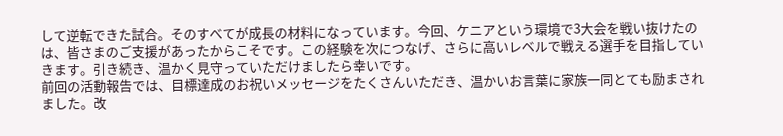して逆転できた試合。そのすべてが成長の材料になっています。今回、ケニアという環境で3大会を戦い抜けたのは、皆さまのご支援があったからこそです。この経験を次につなげ、さらに高いレベルで戦える選手を目指していきます。引き続き、温かく見守っていただけましたら幸いです。
前回の活動報告では、目標達成のお祝いメッセージをたくさんいただき、温かいお言葉に家族一同とても励まされました。改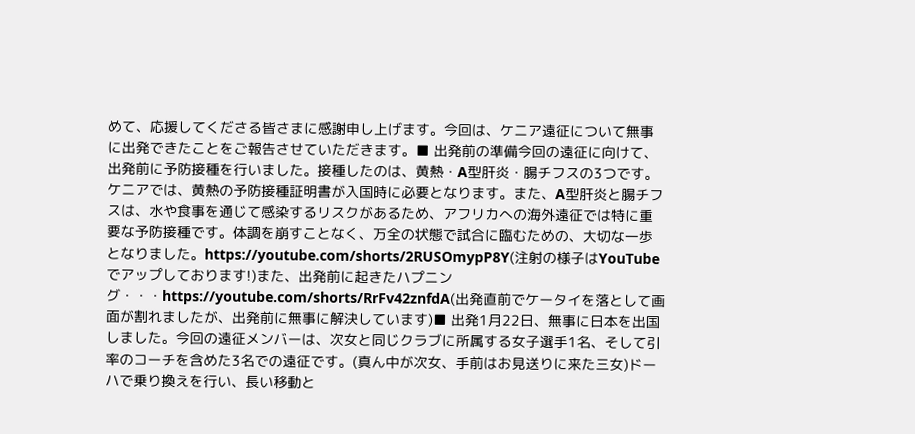めて、応援してくださる皆さまに感謝申し上げます。今回は、ケニア遠征について無事に出発できたことをご報告させていただきます。■ 出発前の準備今回の遠征に向けて、出発前に予防接種を行いました。接種したのは、黄熱・A型肝炎・腸チフスの3つです。ケニアでは、黄熱の予防接種証明書が入国時に必要となります。また、A型肝炎と腸チフスは、水や食事を通じて感染するリスクがあるため、アフリカへの海外遠征では特に重要な予防接種です。体調を崩すことなく、万全の状態で試合に臨むための、大切な一歩となりました。https://youtube.com/shorts/2RUSOmypP8Y(注射の様子はYouTubeでアップしております!)また、出発前に起きたハプニング・・・https://youtube.com/shorts/RrFv42znfdA(出発直前でケータイを落として画面が割れましたが、出発前に無事に解決しています)■ 出発1月22日、無事に日本を出国しました。今回の遠征メンバーは、次女と同じクラブに所属する女子選手1名、そして引率のコーチを含めた3名での遠征です。(真ん中が次女、手前はお見送りに来た三女)ドーハで乗り換えを行い、長い移動と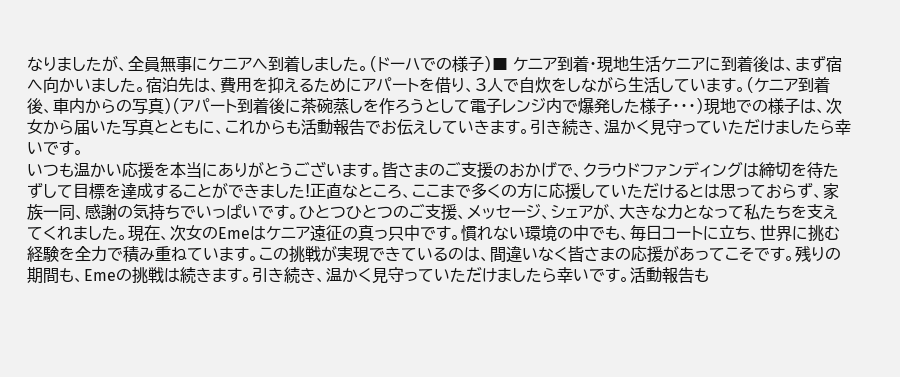なりましたが、全員無事にケニアへ到着しました。(ドーハでの様子)■ ケニア到着・現地生活ケニアに到着後は、まず宿へ向かいました。宿泊先は、費用を抑えるためにアパートを借り、3人で自炊をしながら生活しています。(ケニア到着後、車内からの写真)(アパート到着後に茶碗蒸しを作ろうとして電子レンジ内で爆発した様子・・・)現地での様子は、次女から届いた写真とともに、これからも活動報告でお伝えしていきます。引き続き、温かく見守っていただけましたら幸いです。
いつも温かい応援を本当にありがとうございます。皆さまのご支援のおかげで、クラウドファンディングは締切を待たずして目標を達成することができました!正直なところ、ここまで多くの方に応援していただけるとは思っておらず、家族一同、感謝の気持ちでいっぱいです。ひとつひとつのご支援、メッセージ、シェアが、大きな力となって私たちを支えてくれました。現在、次女のEmeはケニア遠征の真っ只中です。慣れない環境の中でも、毎日コートに立ち、世界に挑む経験を全力で積み重ねています。この挑戦が実現できているのは、間違いなく皆さまの応援があってこそです。残りの期間も、Emeの挑戦は続きます。引き続き、温かく見守っていただけましたら幸いです。活動報告も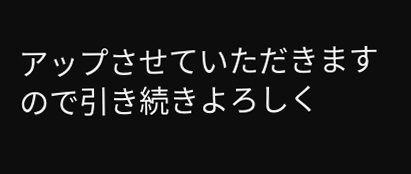アップさせていただきますので引き続きよろしく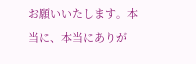お願いいたします。本当に、本当にありが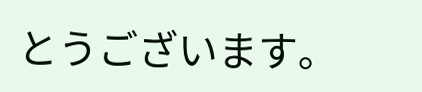とうございます。